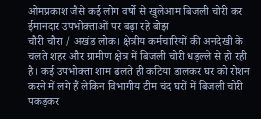ओमप्रकाश जैसे कई लोग वर्षो से खुलेआम बिजली चोरी कर ईमानदार उपभोक्ताओं पर बढ़ा रहे बोझ
चौरी चौरा / अखंड लोक। क्षेत्रीय कर्मचारियों की अनदेखी के चलते शहर और ग्रामीण क्षेत्र में बिजली चोरी धड़ल्ले से हो रही है। कई उपभोक्ता शाम ढलते ही कटिया डालकर घर को रोशन करने में लगे हैं लेकिन विभागीय टीम चंद घरों में बिजली चोरी पकड़कर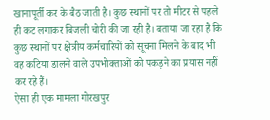खानापूर्ती कर के बैठ जाती है। कुछ स्थानों पर तो मीटर से पहले ही कट लगाकर बिजली चोरी की जा रही है। बताया जा रहा है कि कुछ स्थानों पर क्षेत्रीय कर्मचारियों को सूचना मिलने के बाद भी वह कटिया डालने वाले उपभोक्ताओं को पकड़ने का प्रयास नहीं कर रहे हैं।
ऐसा ही एक मामला गोरखपुर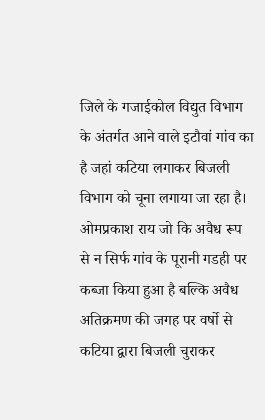जिले के गजाईकोल विद्युत विभाग के अंतर्गत आने वाले इटौवां गांव का है जहां कटिया लगाकर बिजली विभाग को चूना लगाया जा रहा है। ओमप्रकाश राय जो कि अवैध रूप से न सिर्फ गांव के पूरानी गडही पर कब्जा किया हुआ है बल्कि अवैध अतिक्रमण की जगह पर वर्षो से कटिया द्वारा बिजली चुराकर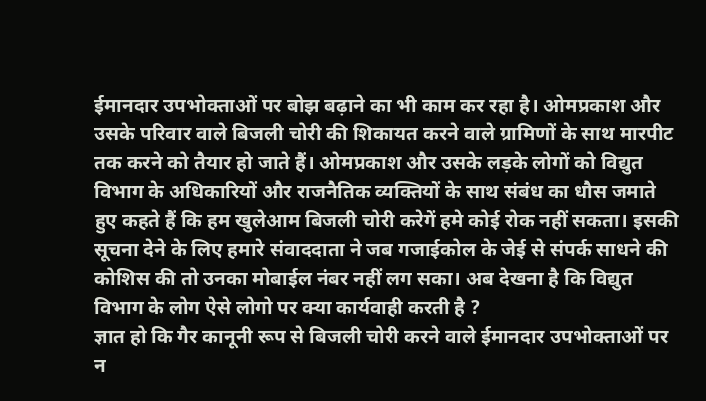ईमानदार उपभोक्ताओं पर बोझ बढ़ाने का भी काम कर रहा है। ओमप्रकाश और उसके परिवार वाले बिजली चोरी की शिकायत करने वाले ग्रामिणों के साथ मारपीट तक करने को तैयार हो जाते हैं। ओमप्रकाश और उसके लड़के लोगों को विद्युत विभाग के अधिकारियों और राजनैतिक व्यक्तियों के साथ संबंध का धौस जमाते हुए कहते हैं कि हम खुलेआम बिजली चोरी करेगें हमे कोई रोक नहीं सकता। इसकी सूचना देने के लिए हमारे संवाददाता ने जब गजाईकोल के जेई से संपर्क साधने की कोशिस की तो उनका मोबाईल नंबर नहीं लग सका। अब देखना है कि विद्युत विभाग के लोग ऐसे लोगो पर क्या कार्यवाही करती है ?
ज्ञात हो कि गैर कानूनी रूप से बिजली चोरी करने वाले ईमानदार उपभोक्ताओं पर न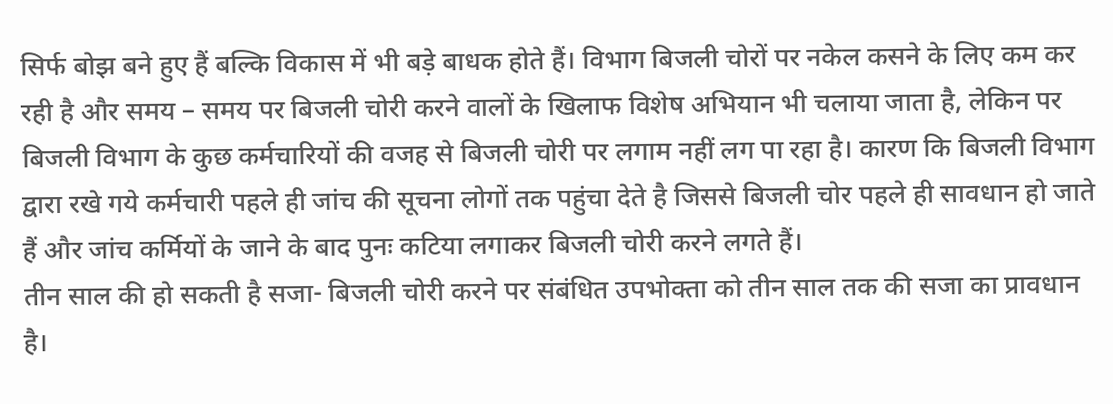सिर्फ बोझ बने हुए हैं बल्कि विकास में भी बड़े बाधक होते हैं। विभाग बिजली चोरों पर नकेल कसने के लिए कम कर रही है और समय – समय पर बिजली चोरी करने वालों के खिलाफ विशेष अभियान भी चलाया जाता है, लेकिन पर बिजली विभाग के कुछ कर्मचारियों की वजह से बिजली चोरी पर लगाम नहीं लग पा रहा है। कारण कि बिजली विभाग द्वारा रखे गये कर्मचारी पहले ही जांच की सूचना लोगों तक पहुंचा देते है जिससे बिजली चोर पहले ही सावधान हो जाते हैं और जांच कर्मियों के जाने के बाद पुनः कटिया लगाकर बिजली चोरी करने लगते हैं।
तीन साल की हो सकती है सजा- बिजली चोरी करने पर संबंधित उपभोक्ता को तीन साल तक की सजा का प्रावधान है।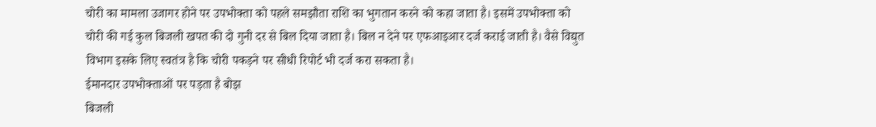चोरी का मामला उजागर होने पर उपभोक्ता को पहले समझौता राशि का भुगतान करने को कहा जाता है। इसमें उपभोक्ता को चोरी की गई कुल बिजली खपत की दो गुनी दर से बिल दिया जाता है। बिल न देने पर एफआइआर दर्ज कराई जाती है। वैसे विद्युत विभाग इसके लिए स्वतंत्र है कि चोरी पकड़ने पर सीधी रिपोर्ट भी दर्ज करा सकता है।
ईमानदार उपभोक्ताओं पर पड़ता है बोझ
बिजली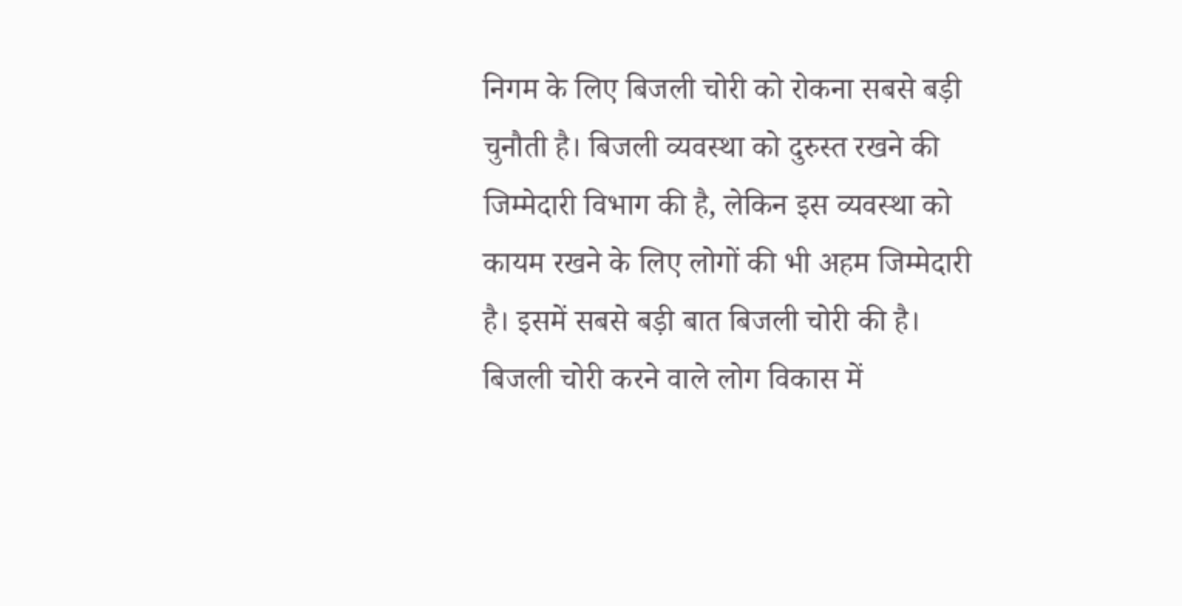निगम के लिए बिजली चोरी को रोकना सबसे बड़ी चुनौती है। बिजली व्यवस्था को दुरुस्त रखने की जिम्मेदारी विभाग की है, लेकिन इस व्यवस्था को कायम रखने के लिए लोगों की भी अहम जिम्मेदारी है। इसमें सबसे बड़ी बात बिजली चोरी की है। बिजली चोरी करने वाले लोग विकास में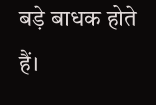बड़े बाधक होते हैं।